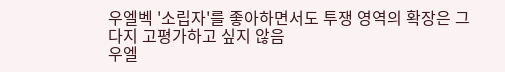우엘벡 '소립자'를 좋아하면서도 투쟁 영역의 확장은 그다지 고평가하고 싶지 않음
우엘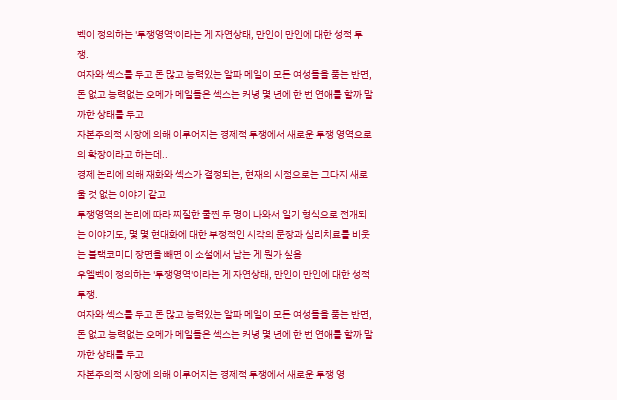벡이 정의하는 '투쟁영역'이라는 게 자연상태, 만인이 만인에 대한 성적 투쟁.
여자와 섹스를 두고 돈 많고 능력있는 알파 메일이 모든 여성들을 품는 반면, 돈 없고 능력없는 오메가 메일들은 섹스는 커녕 몇 년에 한 번 연애를 할까 말까한 상태를 두고
자본주의적 시장에 의해 이루어지는 경제적 투쟁에서 새로운 투쟁 영역으로의 확장이라고 하는데..
경제 논리에 의해 재화와 섹스가 결정되는, 현재의 시점으로는 그다지 새로울 것 없는 이야기 같고
투쟁영역의 논리에 따라 찌질한 쿨찐 두 명이 나와서 일기 형식으로 전개되는 이야기도, 몇 몇 현대화에 대한 부정적인 시각의 문장과 심리치료를 비웃는 블랙코미디 장면을 빼면 이 소설에서 남는 게 뭔가 싶음
우엘벡이 정의하는 '투쟁영역'이라는 게 자연상태, 만인이 만인에 대한 성적 투쟁.
여자와 섹스를 두고 돈 많고 능력있는 알파 메일이 모든 여성들을 품는 반면, 돈 없고 능력없는 오메가 메일들은 섹스는 커녕 몇 년에 한 번 연애를 할까 말까한 상태를 두고
자본주의적 시장에 의해 이루어지는 경제적 투쟁에서 새로운 투쟁 영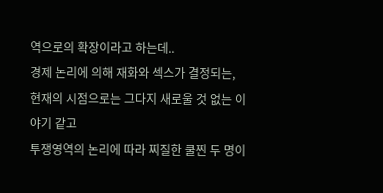역으로의 확장이라고 하는데..
경제 논리에 의해 재화와 섹스가 결정되는, 현재의 시점으로는 그다지 새로울 것 없는 이야기 같고
투쟁영역의 논리에 따라 찌질한 쿨찐 두 명이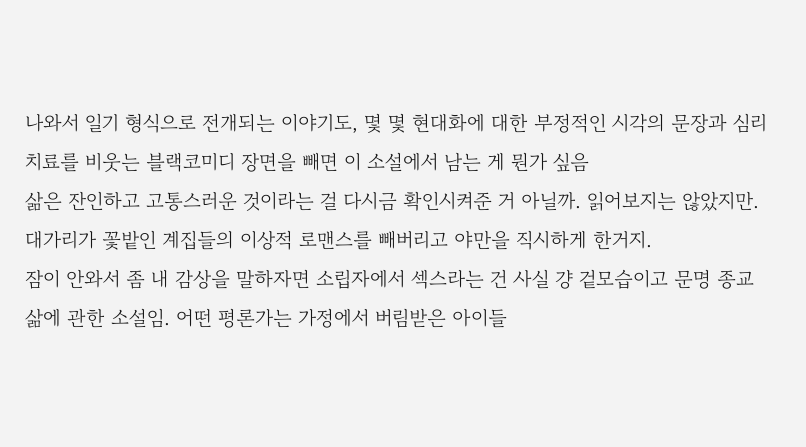나와서 일기 형식으로 전개되는 이야기도, 몇 몇 현대화에 대한 부정적인 시각의 문장과 심리치료를 비웃는 블랙코미디 장면을 빼면 이 소설에서 남는 게 뭔가 싶음
삶은 잔인하고 고통스러운 것이라는 걸 다시금 확인시켜준 거 아닐까. 읽어보지는 않았지만. 대가리가 꽃밭인 계집들의 이상적 로맨스를 빼버리고 야만을 직시하게 한거지.
잠이 안와서 좀 내 감상을 말하자면 소립자에서 섹스라는 건 사실 걍 겉모습이고 문명 종교 삶에 관한 소설임. 어떤 평론가는 가정에서 버림받은 아이들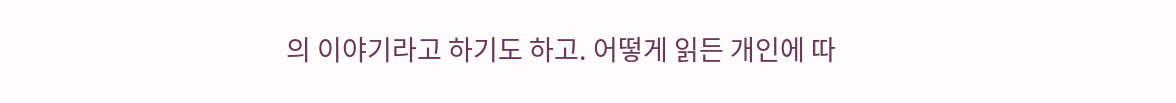의 이야기라고 하기도 하고. 어떻게 읽든 개인에 따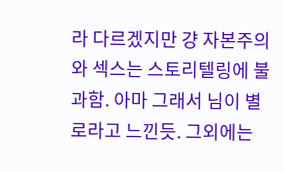라 다르겠지만 걍 자본주의와 섹스는 스토리텔링에 불과함. 아마 그래서 님이 별로라고 느낀듯. 그외에는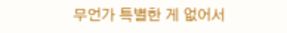무언가 특별한 게 없어서